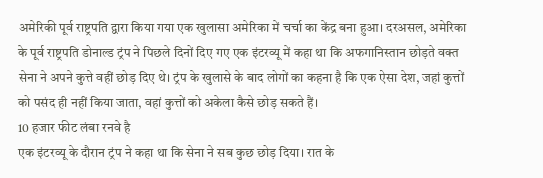अमेरिकी पूर्व राष्ट्रपति द्वारा किया गया एक खुलासा अमेरिका में चर्चा का केंद्र बना हुआ। दरअसल, अमेरिका के पूर्व राष्ट्रपति डोनाल्ड ट्रंप ने पिछले दिनों दिए गए एक इंटरव्यू में कहा था कि अफगानिस्तान छोड़ते वक्त सेना ने अपने कुत्ते वहीं छोड़ दिए थे। ट्रंप के खुलासे के बाद लोगों का कहना है कि एक ऐसा देश, जहां कुत्तों को पसंद ही नहीं किया जाता, वहां कुत्तों को अकेला कैसे छोड़ सकते हैं।
10 हजार फीट लंबा रनवे है
एक इंटरव्यू के दौरान ट्रंप ने कहा था कि सेना ने सब कुछ छोड़ दिया। रात के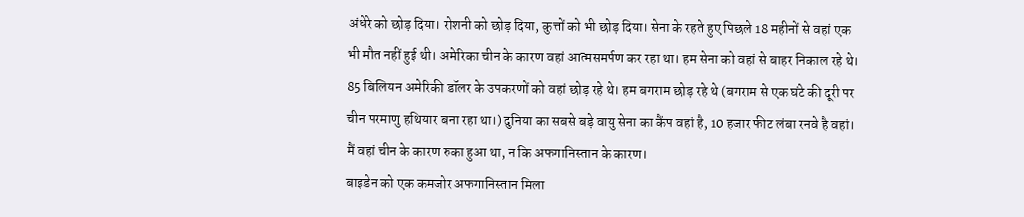अंधेरे को छोड़ दिया। रोशनी को छोड़ दिया, कुत्तों को भी छोड़ दिया। सेना के रहते हुए पिछले 18 महीनों से वहां एक भी मौत नहीं हुई थी। अमेरिका चीन के कारण वहां आत्मसमर्पण कर रहा था। हम सेना को वहां से बाहर निकाल रहे थे। 85 बिलियन अमेरिकी डॉलर के उपकरणों को वहां छोड़ रहे थे। हम बगराम छोड़ रहे थे (बगराम से एक घंटे की दूरी पर चीन परमाणु हथियार बना रहा था।) दुनिया का सबसे बड़े वायु सेना का कैंप वहां है, 10 हजार फीट लंबा रनवे है वहां। मैं वहां चीन के कारण रुका हुआ था, न कि अफगानिस्तान के कारण।
बाइडेन को एक कमजोर अफगानिस्तान मिला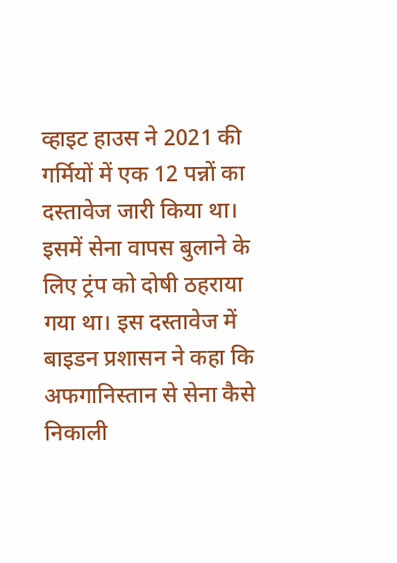व्हाइट हाउस ने 2021 की गर्मियों में एक 12 पन्नों का दस्तावेज जारी किया था। इसमें सेना वापस बुलाने के लिए ट्रंप को दोषी ठहराया गया था। इस दस्तावेज में बाइडन प्रशासन ने कहा कि अफगानिस्तान से सेना कैसे निकाली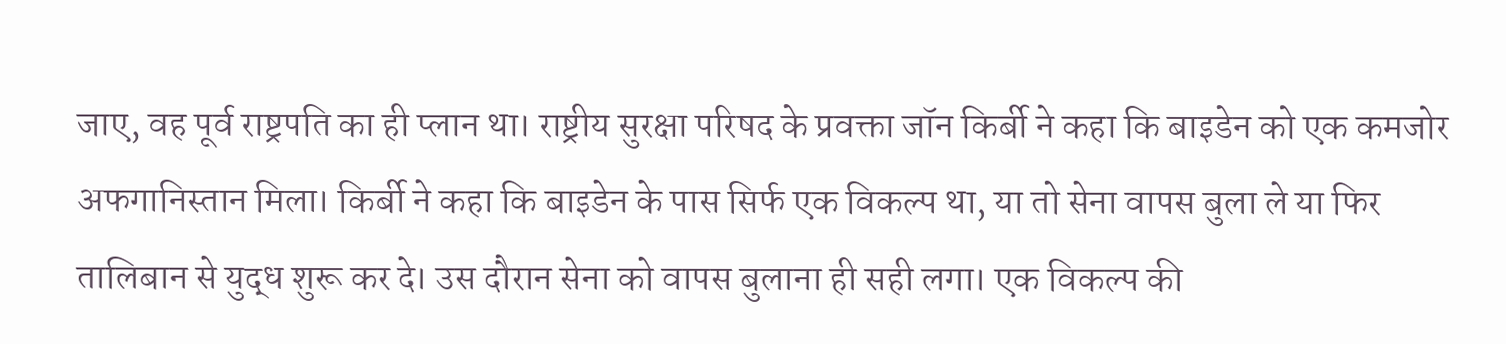जाए, वह पूर्व राष्ट्रपति का ही प्लान था। राष्ट्रीय सुरक्षा परिषद के प्रवक्ता जॉन किर्बी ने कहा कि बाइडेन को एक कमजोर अफगानिस्तान मिला। किर्बी ने कहा कि बाइडेन के पास सिर्फ एक विकल्प था, या तो सेना वापस बुला ले या फिर तालिबान से युद्ध शुरू कर दे। उस दौरान सेना को वापस बुलाना ही सही लगा। एक विकल्प की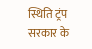स्थिति ट्रंप सरकार के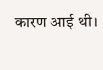कारण आई थी।